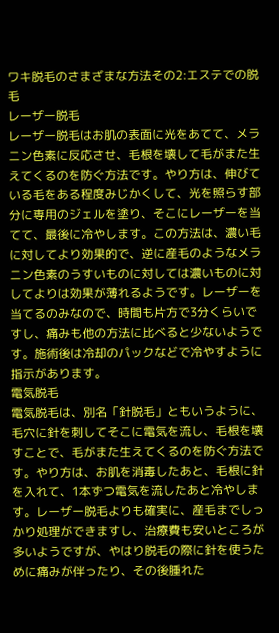ワキ脱毛のさまざまな方法その2:エステでの脱毛
レーザー脱毛
レーザー脱毛はお肌の表面に光をあてて、メラニン色素に反応させ、毛根を壊して毛がまた生えてくるのを防ぐ方法です。やり方は、伸びている毛をある程度みじかくして、光を照らす部分に専用のジェルを塗り、そこにレーザーを当てて、最後に冷やします。この方法は、濃い毛に対してより効果的で、逆に産毛のようなメラニン色素のうすいものに対しては濃いものに対してよりは効果が薄れるようです。レーザーを当てるのみなので、時間も片方で3分くらいですし、痛みも他の方法に比べると少ないようです。施術後は冷却のパックなどで冷やすように指示があります。
電気脱毛
電気脱毛は、別名「針脱毛」ともいうように、毛穴に針を刺してそこに電気を流し、毛根を壊すことで、毛がまた生えてくるのを防ぐ方法です。やり方は、お肌を消毒したあと、毛根に針を入れて、1本ずつ電気を流したあと冷やします。レーザー脱毛よりも確実に、産毛までしっかり処理ができますし、治療費も安いところが多いようですが、やはり脱毛の際に針を使うために痛みが伴ったり、その後腫れた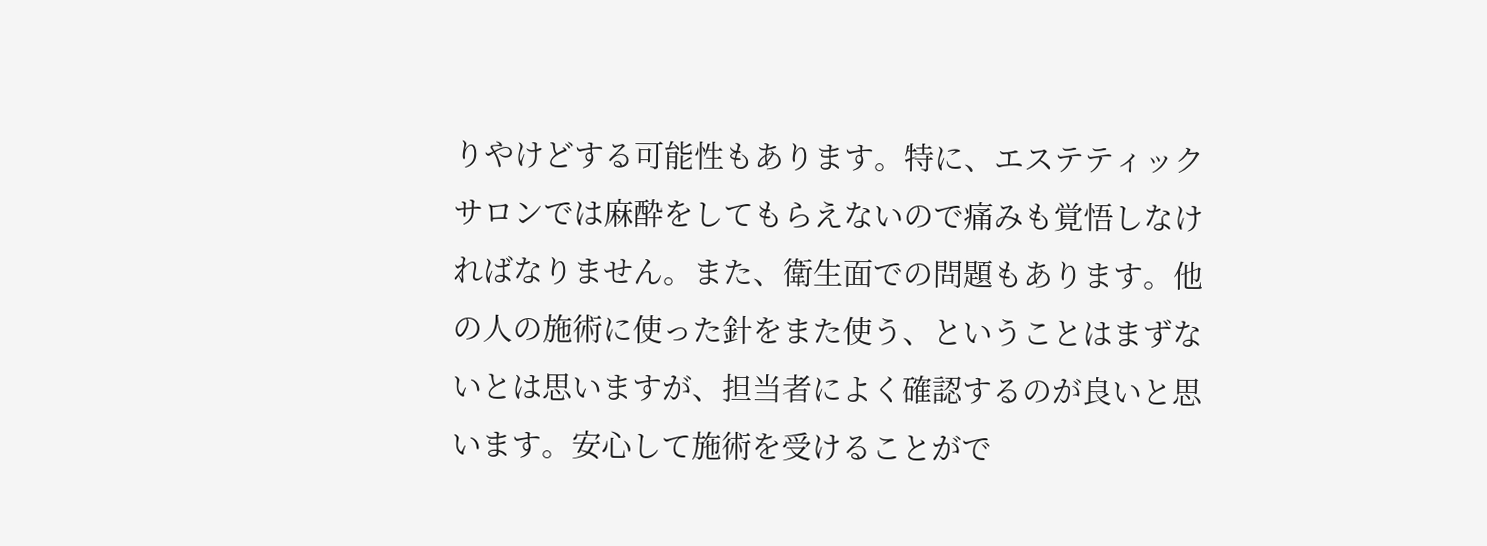りやけどする可能性もあります。特に、エステティックサロンでは麻酔をしてもらえないので痛みも覚悟しなければなりません。また、衛生面での問題もあります。他の人の施術に使った針をまた使う、ということはまずないとは思いますが、担当者によく確認するのが良いと思います。安心して施術を受けることがで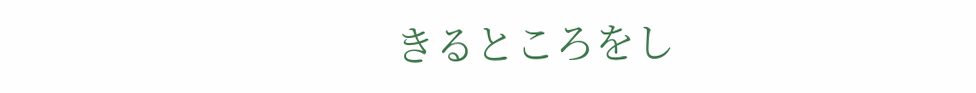きるところをし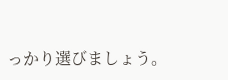っかり選びましょう。